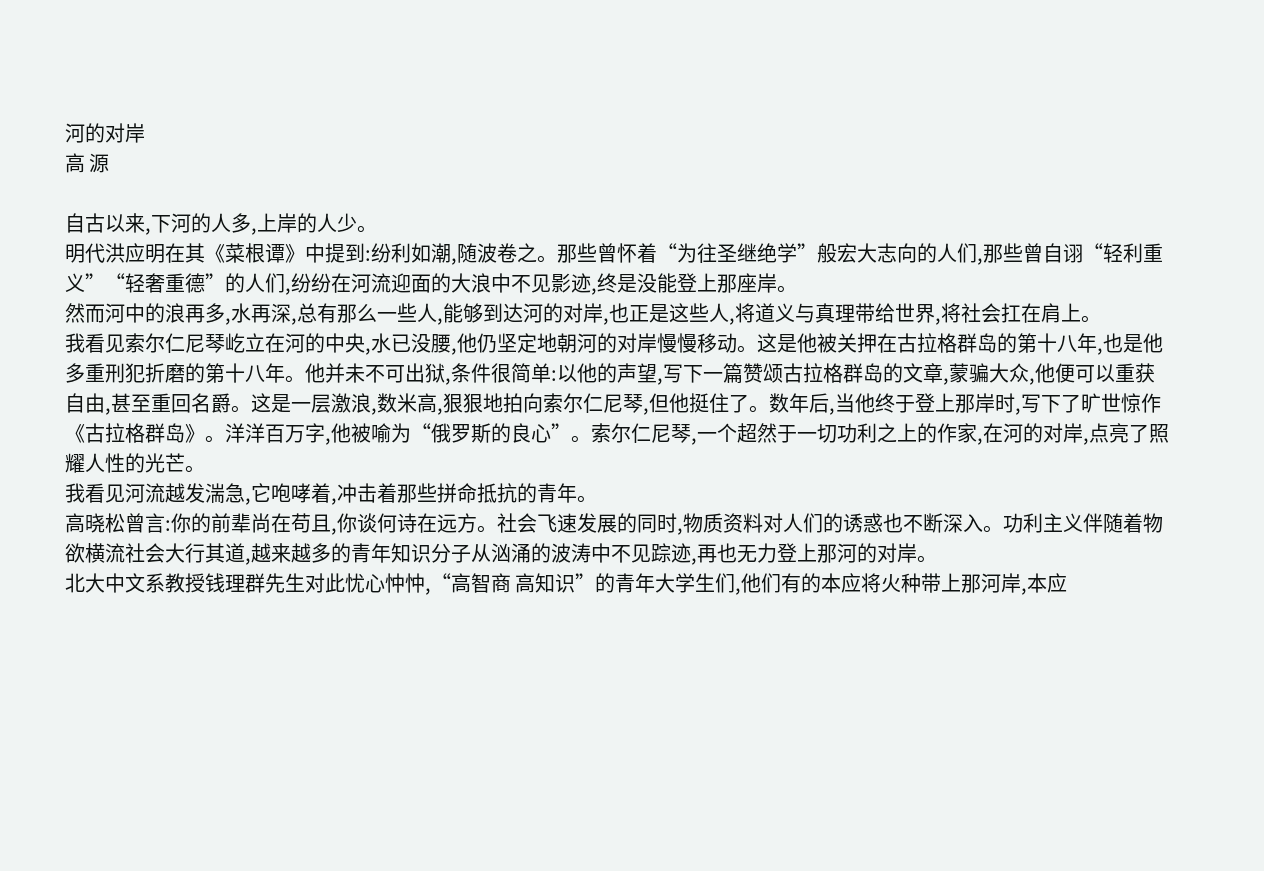河的对岸
高 源

自古以来,下河的人多,上岸的人少。
明代洪应明在其《菜根谭》中提到:纷利如潮,随波卷之。那些曾怀着“为往圣继绝学”般宏大志向的人们,那些曾自诩“轻利重义”“轻奢重德”的人们,纷纷在河流迎面的大浪中不见影迹,终是没能登上那座岸。
然而河中的浪再多,水再深,总有那么一些人,能够到达河的对岸,也正是这些人,将道义与真理带给世界,将社会扛在肩上。
我看见索尔仁尼琴屹立在河的中央,水已没腰,他仍坚定地朝河的对岸慢慢移动。这是他被关押在古拉格群岛的第十八年,也是他多重刑犯折磨的第十八年。他并未不可出狱,条件很简单:以他的声望,写下一篇赞颂古拉格群岛的文章,蒙骗大众,他便可以重获自由,甚至重回名爵。这是一层激浪,数米高,狠狠地拍向索尔仁尼琴,但他挺住了。数年后,当他终于登上那岸时,写下了旷世惊作《古拉格群岛》。洋洋百万字,他被喻为“俄罗斯的良心”。索尔仁尼琴,一个超然于一切功利之上的作家,在河的对岸,点亮了照耀人性的光芒。
我看见河流越发湍急,它咆哮着,冲击着那些拼命抵抗的青年。
高晓松曾言:你的前辈尚在苟且,你谈何诗在远方。社会飞速发展的同时,物质资料对人们的诱惑也不断深入。功利主义伴随着物欲横流社会大行其道,越来越多的青年知识分子从汹涌的波涛中不见踪迹,再也无力登上那河的对岸。
北大中文系教授钱理群先生对此忧心忡忡,“高智商 高知识”的青年大学生们,他们有的本应将火种带上那河岸,本应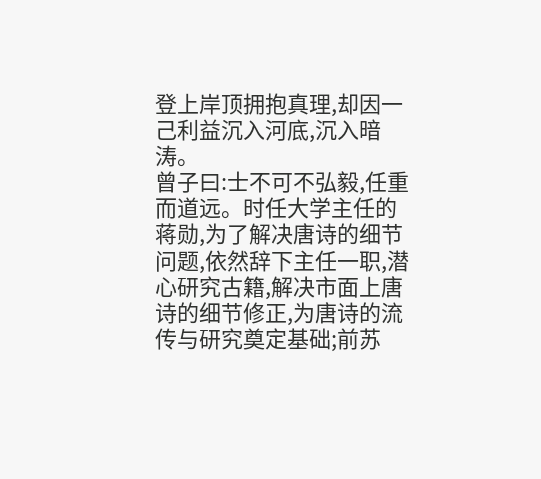登上岸顶拥抱真理,却因一己利益沉入河底,沉入暗涛。
曾子曰:士不可不弘毅,任重而道远。时任大学主任的蒋勋,为了解决唐诗的细节问题,依然辞下主任一职,潜心研究古籍,解决市面上唐诗的细节修正,为唐诗的流传与研究奠定基础;前苏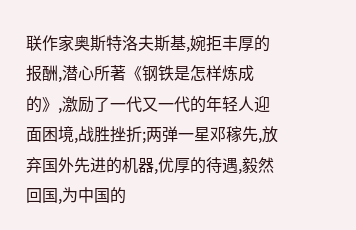联作家奥斯特洛夫斯基,婉拒丰厚的报酬,潜心所著《钢铁是怎样炼成的》,激励了一代又一代的年轻人迎面困境,战胜挫折;两弹一星邓稼先,放弃国外先进的机器,优厚的待遇,毅然回国,为中国的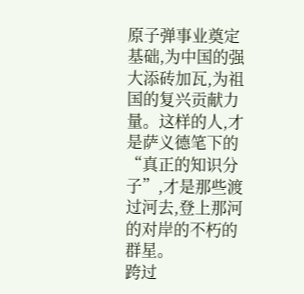原子弹事业奠定基础,为中国的强大添砖加瓦,为祖国的复兴贡献力量。这样的人,才是萨义德笔下的“真正的知识分子”,才是那些渡过河去,登上那河的对岸的不朽的群星。
跨过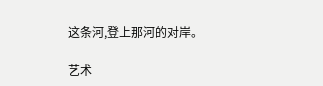这条河,登上那河的对岸。

艺术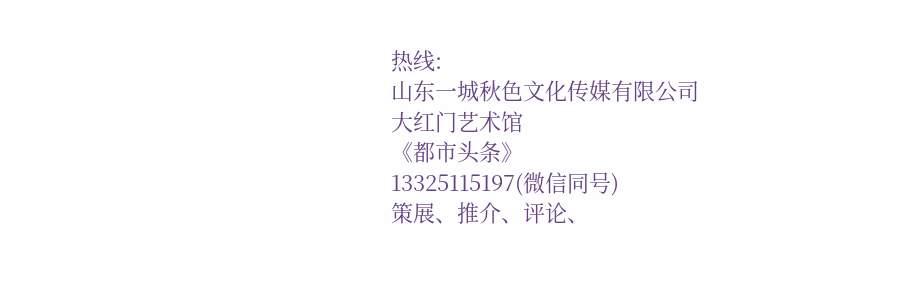热线:
山东一城秋色文化传媒有限公司
大红门艺术馆
《都市头条》
13325115197(微信同号)
策展、推介、评论、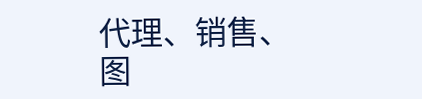代理、销售、
图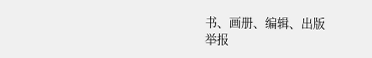书、画册、编辑、出版
举报